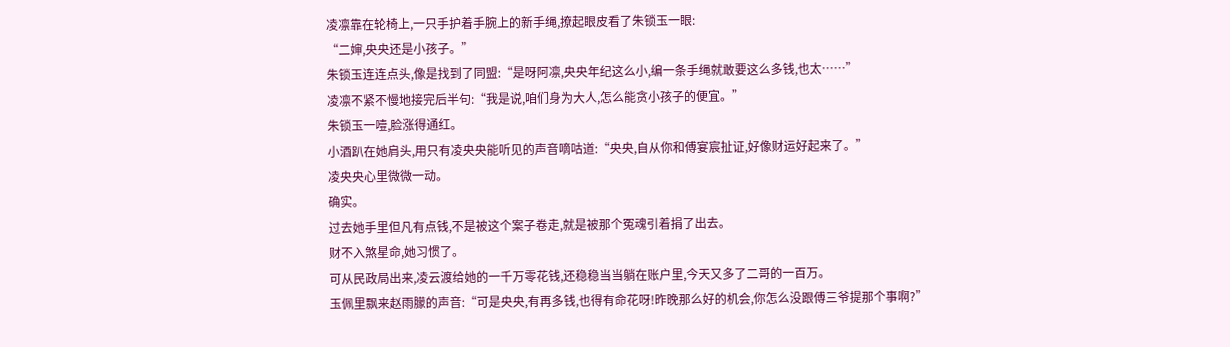凌凛靠在轮椅上,一只手护着手腕上的新手绳,撩起眼皮看了朱锁玉一眼:
“二婶,央央还是小孩子。”
朱锁玉连连点头,像是找到了同盟:“是呀阿凛,央央年纪这么小,编一条手绳就敢要这么多钱,也太……”
凌凛不紧不慢地接完后半句:“我是说,咱们身为大人,怎么能贪小孩子的便宜。”
朱锁玉一噎,脸涨得通红。
小酒趴在她肩头,用只有凌央央能听见的声音嘀咕道:“央央,自从你和傅宴宸扯证,好像财运好起来了。”
凌央央心里微微一动。
确实。
过去她手里但凡有点钱,不是被这个案子卷走,就是被那个冤魂引着捐了出去。
财不入煞星命,她习惯了。
可从民政局出来,凌云渡给她的一千万零花钱,还稳稳当当躺在账户里,今天又多了二哥的一百万。
玉佩里飘来赵雨朦的声音:“可是央央,有再多钱,也得有命花呀!昨晚那么好的机会,你怎么没跟傅三爷提那个事啊?”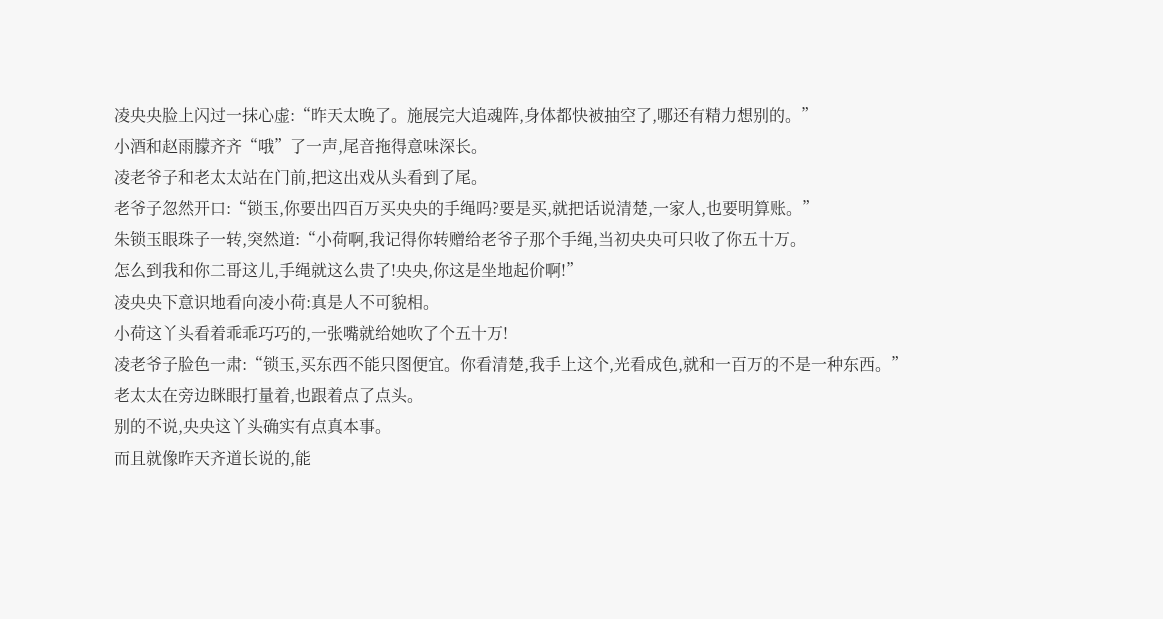凌央央脸上闪过一抹心虚:“昨天太晚了。施展完大追魂阵,身体都快被抽空了,哪还有精力想别的。”
小酒和赵雨朦齐齐“哦”了一声,尾音拖得意味深长。
凌老爷子和老太太站在门前,把这出戏从头看到了尾。
老爷子忽然开口:“锁玉,你要出四百万买央央的手绳吗?要是买,就把话说清楚,一家人,也要明算账。”
朱锁玉眼珠子一转,突然道:“小荷啊,我记得你转赠给老爷子那个手绳,当初央央可只收了你五十万。
怎么到我和你二哥这儿,手绳就这么贵了!央央,你这是坐地起价啊!”
凌央央下意识地看向凌小荷:真是人不可貌相。
小荷这丫头看着乖乖巧巧的,一张嘴就给她吹了个五十万!
凌老爷子脸色一肃:“锁玉,买东西不能只图便宜。你看清楚,我手上这个,光看成色,就和一百万的不是一种东西。”
老太太在旁边眯眼打量着,也跟着点了点头。
别的不说,央央这丫头确实有点真本事。
而且就像昨天齐道长说的,能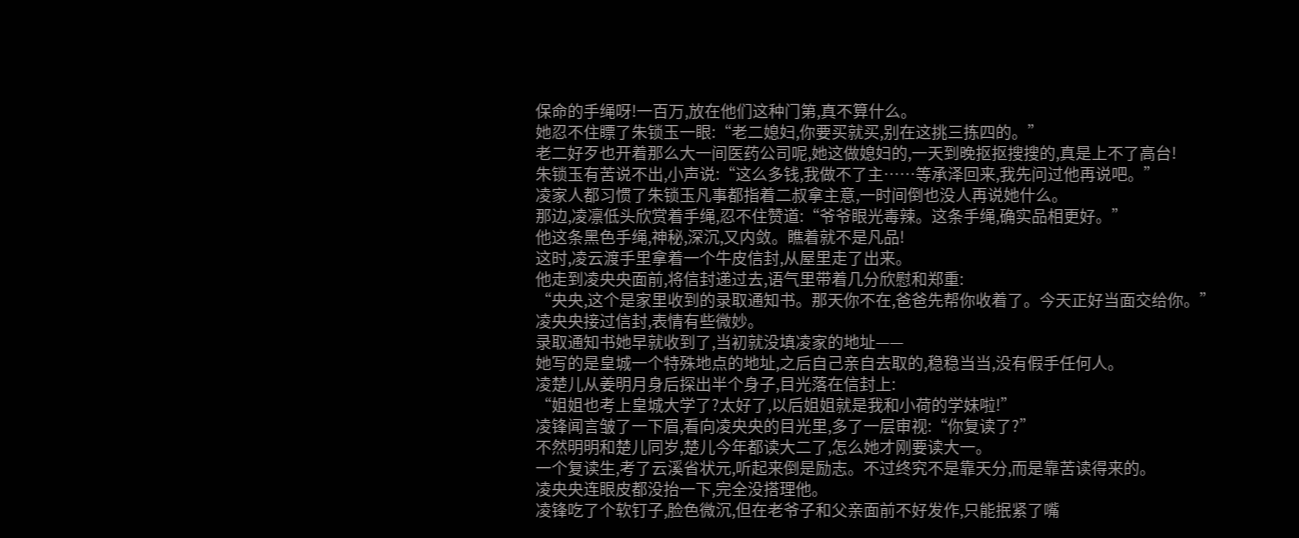保命的手绳呀!一百万,放在他们这种门第,真不算什么。
她忍不住瞟了朱锁玉一眼:“老二媳妇,你要买就买,别在这挑三拣四的。”
老二好歹也开着那么大一间医药公司呢,她这做媳妇的,一天到晚抠抠搜搜的,真是上不了高台!
朱锁玉有苦说不出,小声说:“这么多钱,我做不了主……等承泽回来,我先问过他再说吧。”
凌家人都习惯了朱锁玉凡事都指着二叔拿主意,一时间倒也没人再说她什么。
那边,凌凛低头欣赏着手绳,忍不住赞道:“爷爷眼光毒辣。这条手绳,确实品相更好。”
他这条黑色手绳,神秘,深沉,又内敛。瞧着就不是凡品!
这时,凌云渡手里拿着一个牛皮信封,从屋里走了出来。
他走到凌央央面前,将信封递过去,语气里带着几分欣慰和郑重:
“央央,这个是家里收到的录取通知书。那天你不在,爸爸先帮你收着了。今天正好当面交给你。”
凌央央接过信封,表情有些微妙。
录取通知书她早就收到了,当初就没填凌家的地址——
她写的是皇城一个特殊地点的地址,之后自己亲自去取的,稳稳当当,没有假手任何人。
凌楚儿从姜明月身后探出半个身子,目光落在信封上:
“姐姐也考上皇城大学了?太好了,以后姐姐就是我和小荷的学妹啦!”
凌锋闻言皱了一下眉,看向凌央央的目光里,多了一层审视:“你复读了?”
不然明明和楚儿同岁,楚儿今年都读大二了,怎么她才刚要读大一。
一个复读生,考了云溪省状元,听起来倒是励志。不过终究不是靠天分,而是靠苦读得来的。
凌央央连眼皮都没抬一下,完全没搭理他。
凌锋吃了个软钉子,脸色微沉,但在老爷子和父亲面前不好发作,只能抿紧了嘴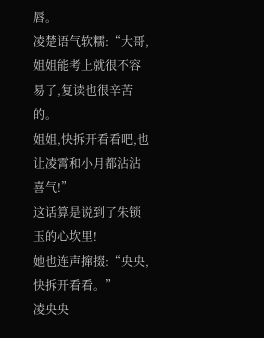唇。
凌楚语气软糯:“大哥,姐姐能考上就很不容易了,复读也很辛苦的。
姐姐,快拆开看看吧,也让凌霄和小月都沾沾喜气!”
这话算是说到了朱锁玉的心坎里!
她也连声撺掇:“央央,快拆开看看。”
凌央央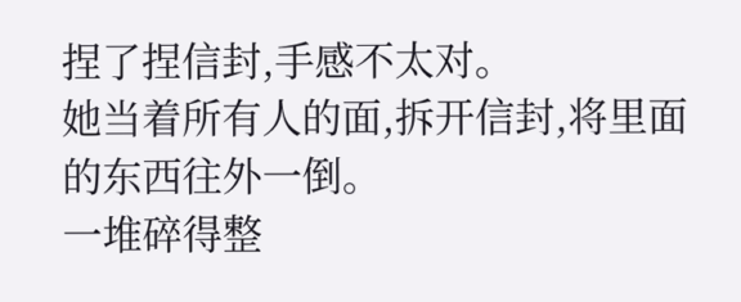捏了捏信封,手感不太对。
她当着所有人的面,拆开信封,将里面的东西往外一倒。
一堆碎得整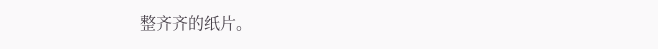整齐齐的纸片。